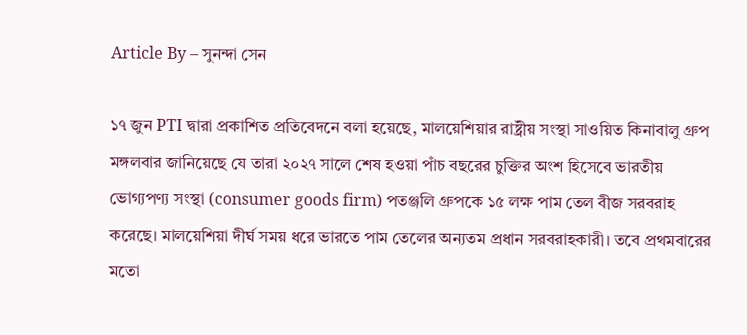Article By – সুনন্দা সেন

১৭ জুন PTI দ্বারা প্রকাশিত প্রতিবেদনে বলা হয়েছে, মালয়েশিয়ার রাষ্ট্রীয় সংস্থা সাওয়িত কিনাবালু গ্রুপ মঙ্গলবার জানিয়েছে যে তারা ২০২৭ সালে শেষ হওয়া পাঁচ বছরের চুক্তির অংশ হিসেবে ভারতীয় ভোগ্যপণ্য সংস্থা (consumer goods firm) পতঞ্জলি গ্রুপকে ১৫ লক্ষ পাম তেল বীজ সরবরাহ করেছে। মালয়েশিয়া দীর্ঘ সময় ধরে ভারতে পাম তেলের অন্যতম প্রধান সরবরাহকারী। তবে প্রথমবারের মতো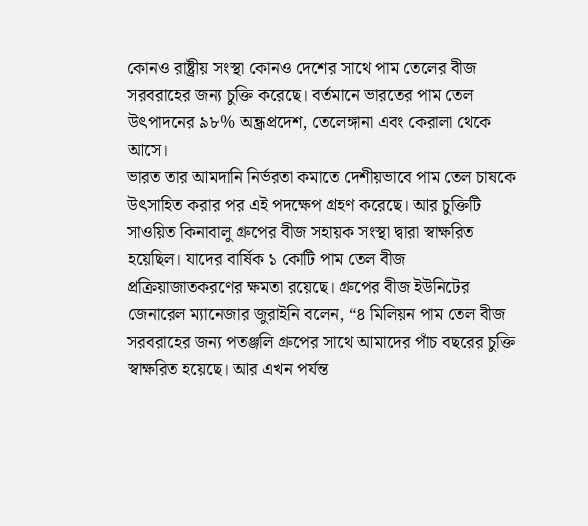কোনও রাষ্ট্রীয় সংস্থা কোনও দেশের সাথে পাম তেলের বীজ সরবরাহের জন্য চুক্তি করেছে। বর্তমানে ভারতের পাম তেল উৎপাদনের ৯৮% অন্ধ্রপ্রদেশ, তেলেঙ্গানা এবং কেরালা থেকে আসে।
ভারত তার আমদানি নির্ভরতা কমাতে দেশীয়ভাবে পাম তেল চাষকে উৎসাহিত করার পর এই পদক্ষেপ গ্রহণ করেছে। আর চুক্তিটি সাওয়িত কিনাবালু গ্রুপের বীজ সহায়ক সংস্থা দ্বারা স্বাক্ষরিত হয়েছিল। যাদের বার্ষিক ১ কোটি পাম তেল বীজ প্রক্রিয়াজাতকরণের ক্ষমতা রয়েছে। গ্রুপের বীজ ইউনিটের জেনারেল ম্যানেজার জুরাইনি বলেন, “৪ মিলিয়ন পাম তেল বীজ সরবরাহের জন্য পতঞ্জলি গ্রুপের সাথে আমাদের পাঁচ বছরের চুক্তি স্বাক্ষরিত হয়েছে। আর এখন পর্যন্ত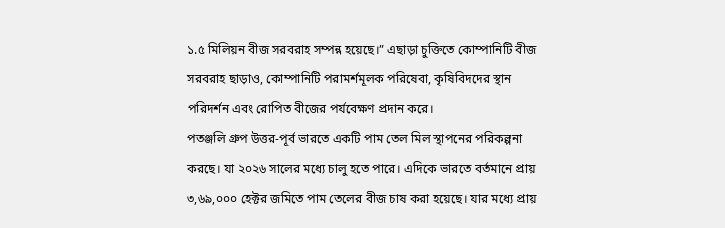১.৫ মিলিয়ন বীজ সরবরাহ সম্পন্ন হয়েছে।” এছাড়া চুক্তিতে কোম্পানিটি বীজ সরবরাহ ছাড়াও, কোম্পানিটি পরামর্শমূলক পরিষেবা, কৃষিবিদদের স্থান পরিদর্শন এবং রোপিত বীজের পর্যবেক্ষণ প্রদান করে।
পতঞ্জলি গ্রুপ উত্তর-পূর্ব ভারতে একটি পাম তেল মিল স্থাপনের পরিকল্পনা করছে। যা ২০২৬ সালের মধ্যে চালু হতে পারে। এদিকে ভারতে বর্তমানে প্রায় ৩,৬৯,০০০ হেক্টর জমিতে পাম তেলের বীজ চাষ করা হয়েছে। যার মধ্যে প্রায়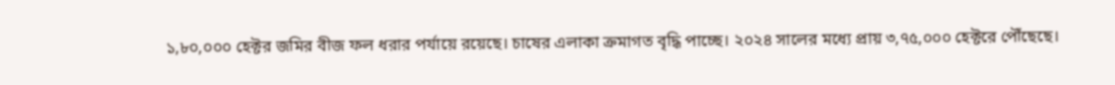১,৮০,০০০ হেক্টর জমির বীজ ফল ধরার পর্যায়ে রয়েছে। চাষের এলাকা ক্রমাগত বৃদ্ধি পাচ্ছে। ২০২৪ সালের মধ্যে প্রায় ৩,৭৫,০০০ হেক্টরে পৌঁছেছে।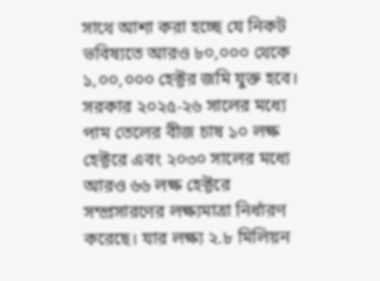সাথে আশা করা হচ্ছে যে নিকট ভবিষ্যতে আরও ৮০,০০০ থেকে ১,০০,০০০ হেক্টর জমি যুক্ত হবে। সরকার ২০২৫-২৬ সালের মধ্যে পাম তেলের বীজ চাষ ১০ লক্ষ হেক্টরে এবং ২০৩০ সালের মধ্যে আরও ৬৬ লক্ষ হেক্টরে সম্প্রসারণের লক্ষ্যমাত্রা নির্ধারণ করেছে। যার লক্ষ্য ২.৮ মিলিয়ন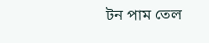টন পাম তেল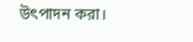উৎপাদন করা।